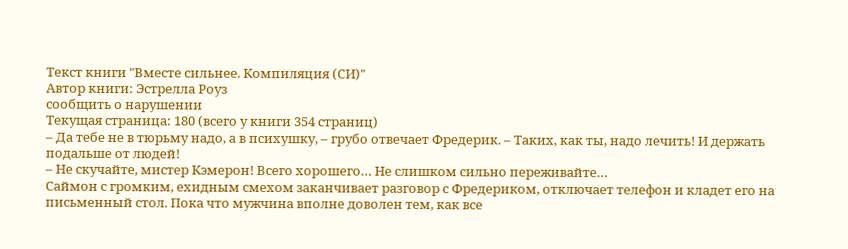Текст книги "Вместе сильнее. Компиляция (СИ)"
Автор книги: Эстрелла Роуз
сообщить о нарушении
Текущая страница: 180 (всего у книги 354 страниц)
– Да тебе не в тюрьму надо, а в психушку, – грубо отвечает Фредерик. – Таких, как ты, надо лечить! И держать подальше от людей!
– Не скучайте, мистер Кэмерон! Всего хорошего… Не слишком сильно переживайте…
Саймон с громким, ехидным смехом заканчивает разговор с Фредериком, отключает телефон и кладет его на письменный стол. Пока что мужчина вполне доволен тем, как все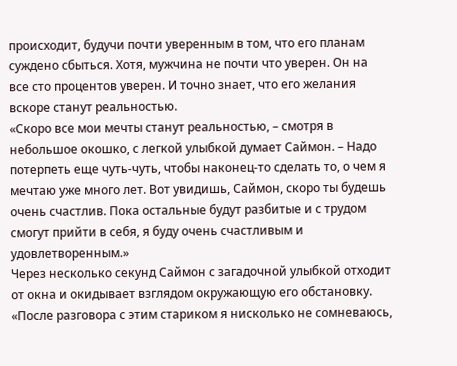происходит, будучи почти уверенным в том, что его планам суждено сбыться. Хотя, мужчина не почти что уверен. Он на все сто процентов уверен. И точно знает, что его желания вскоре станут реальностью.
«Скоро все мои мечты станут реальностью, – смотря в небольшое окошко, с легкой улыбкой думает Саймон. – Надо потерпеть еще чуть-чуть, чтобы наконец-то сделать то, о чем я мечтаю уже много лет. Вот увидишь, Саймон, скоро ты будешь очень счастлив. Пока остальные будут разбитые и с трудом смогут прийти в себя, я буду очень счастливым и удовлетворенным.»
Через несколько секунд Саймон с загадочной улыбкой отходит от окна и окидывает взглядом окружающую его обстановку.
«После разговора с этим стариком я нисколько не сомневаюсь,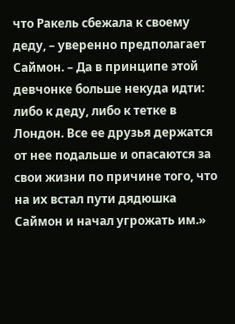что Ракель сбежала к своему деду, – уверенно предполагает Саймон. – Да в принципе этой девчонке больше некуда идти: либо к деду, либо к тетке в Лондон. Все ее друзья держатся от нее подальше и опасаются за свои жизни по причине того, что на их встал пути дядюшка Саймон и начал угрожать им.»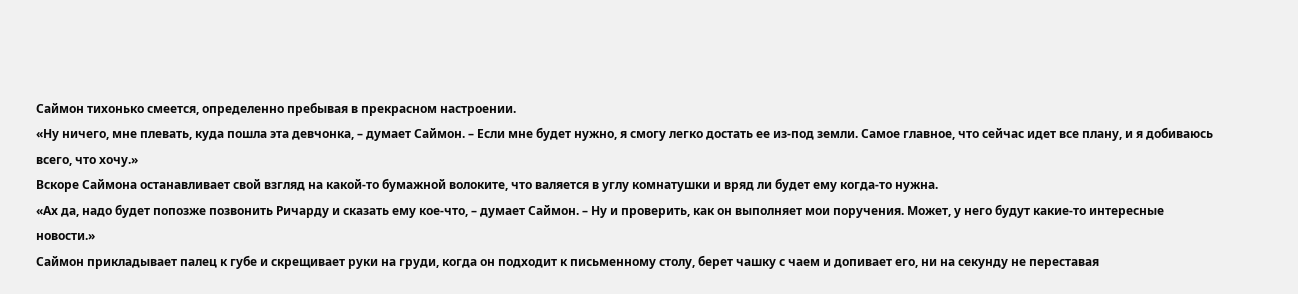Саймон тихонько смеется, определенно пребывая в прекрасном настроении.
«Ну ничего, мне плевать, куда пошла эта девчонка, – думает Саймон. – Если мне будет нужно, я смогу легко достать ее из-под земли. Самое главное, что сейчас идет все плану, и я добиваюсь всего, что хочу.»
Вскоре Саймона останавливает свой взгляд на какой-то бумажной волоките, что валяется в углу комнатушки и вряд ли будет ему когда-то нужна.
«Ах да, надо будет попозже позвонить Ричарду и сказать ему кое-что, – думает Саймон. – Ну и проверить, как он выполняет мои поручения. Может, у него будут какие-то интересные новости.»
Саймон прикладывает палец к губе и скрещивает руки на груди, когда он подходит к письменному столу, берет чашку с чаем и допивает его, ни на секунду не переставая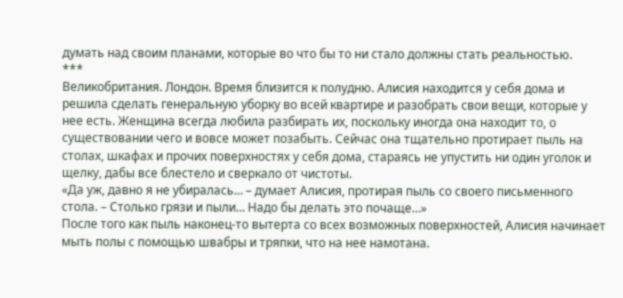думать над своим планами, которые во что бы то ни стало должны стать реальностью.
***
Великобритания. Лондон. Время близится к полудню. Алисия находится у себя дома и решила сделать генеральную уборку во всей квартире и разобрать свои вещи, которые у нее есть. Женщина всегда любила разбирать их, поскольку иногда она находит то, о существовании чего и вовсе может позабыть. Сейчас она тщательно протирает пыль на столах, шкафах и прочих поверхностях у себя дома, стараясь не упустить ни один уголок и щелку, дабы все блестело и сверкало от чистоты.
«Да уж, давно я не убиралась… – думает Алисия, протирая пыль со своего письменного стола. – Столько грязи и пыли… Надо бы делать это почаще…»
После того как пыль наконец-то вытерта со всех возможных поверхностей, Алисия начинает мыть полы с помощью швабры и тряпки, что на нее намотана.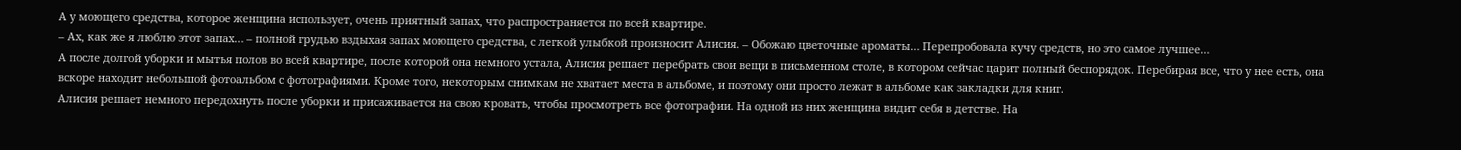А у моющего средства, которое женщина использует, очень приятный запах, что распространяется по всей квартире.
– Ах, как же я люблю этот запах… – полной грудью вздыхая запах моющего средства, с легкой улыбкой произносит Алисия. – Обожаю цветочные ароматы… Перепробовала кучу средств, но это самое лучшее…
А после долгой уборки и мытья полов во всей квартире, после которой она немного устала, Алисия решает перебрать свои вещи в письменном столе, в котором сейчас царит полный беспорядок. Перебирая все, что у нее есть, она вскоре находит небольшой фотоальбом с фотографиями. Кроме того, некоторым снимкам не хватает места в альбоме, и поэтому они просто лежат в альбоме как закладки для книг.
Алисия решает немного передохнуть после уборки и присаживается на свою кровать, чтобы просмотреть все фотографии. На одной из них женщина видит себя в детстве. На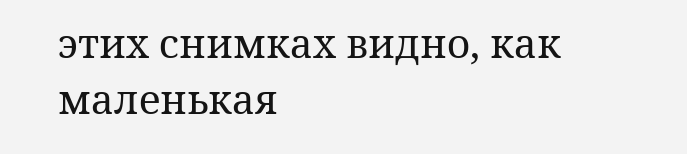этих снимках видно, как маленькая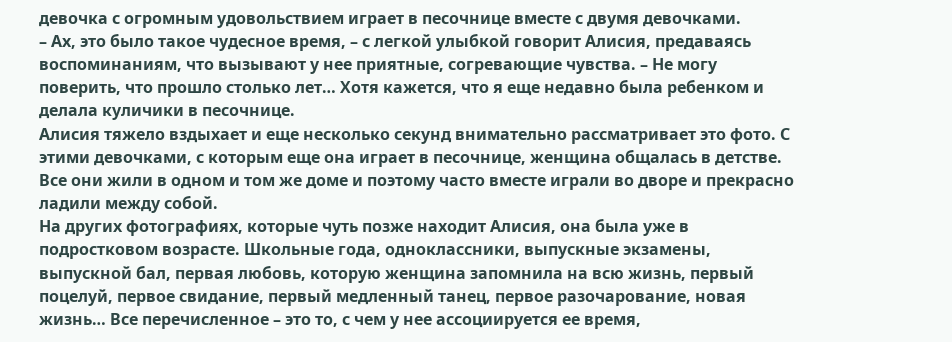девочка с огромным удовольствием играет в песочнице вместе с двумя девочками.
– Ах, это было такое чудесное время, – с легкой улыбкой говорит Алисия, предаваясь воспоминаниям, что вызывают у нее приятные, согревающие чувства. – Не могу поверить, что прошло столько лет… Хотя кажется, что я еще недавно была ребенком и делала куличики в песочнице.
Алисия тяжело вздыхает и еще несколько секунд внимательно рассматривает это фото. С этими девочками, с которым еще она играет в песочнице, женщина общалась в детстве. Все они жили в одном и том же доме и поэтому часто вместе играли во дворе и прекрасно ладили между собой.
На других фотографиях, которые чуть позже находит Алисия, она была уже в подростковом возрасте. Школьные года, одноклассники, выпускные экзамены, выпускной бал, первая любовь, которую женщина запомнила на всю жизнь, первый поцелуй, первое свидание, первый медленный танец, первое разочарование, новая жизнь… Все перечисленное – это то, с чем у нее ассоциируется ее время,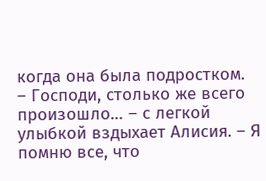когда она была подростком.
– Господи, столько же всего произошло… – с легкой улыбкой вздыхает Алисия. – Я помню все, что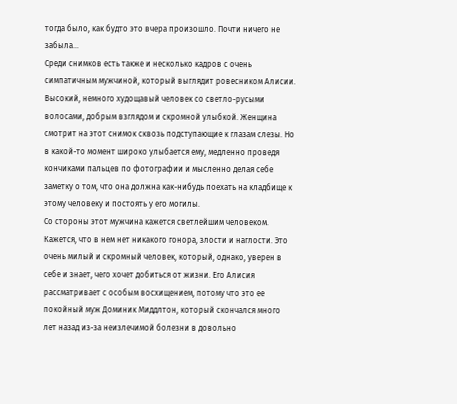тогда было, как будто это вчера произошло. Почти ничего не забыла…
Среди снимков есть также и несколько кадров с очень симпатичным мужчиной, который выглядит ровесником Алисии. Высокий, немного худощавый человек со светло-русыми волосами, добрым взглядом и скромной улыбкой. Женщина смотрит на этот снимок сквозь подступающие к глазам слезы. Но в какой-то момент широко улыбается ему, медленно проведя кончиками пальцев по фотографии и мысленно делая себе заметку о том, что она должна как-нибудь поехать на кладбище к этому человеку и постоять у его могилы.
Со стороны этот мужчина кажется светлейшим человеком. Кажется, что в нем нет никакого гонора, злости и наглости. Это очень милый и скромный человек, который, однако, уверен в себе и знает, чего хочет добиться от жизни. Его Алисия рассматривает с особым восхищением, потому что это ее покойный муж Доминик Миддлтон, который скончался много лет назад из-за неизлечимой болезни в довольно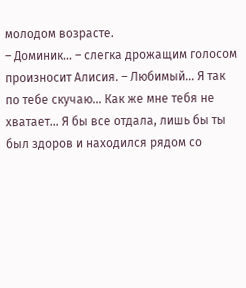молодом возрасте.
– Доминик… – слегка дрожащим голосом произносит Алисия. – Любимый… Я так по тебе скучаю… Как же мне тебя не хватает… Я бы все отдала, лишь бы ты был здоров и находился рядом со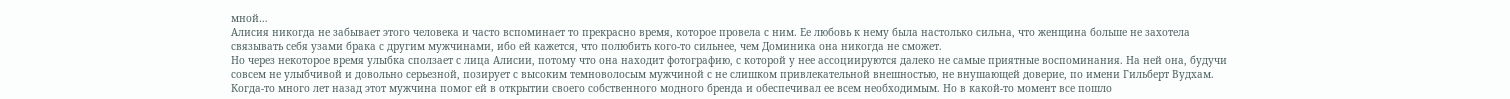мной…
Алисия никогда не забывает этого человека и часто вспоминает то прекрасно время, которое провела с ним. Ее любовь к нему была настолько сильна, что женщина больше не захотела связывать себя узами брака с другим мужчинами, ибо ей кажется, что полюбить кого-то сильнее, чем Доминика она никогда не сможет.
Но через некоторое время улыбка сползает с лица Алисии, потому что она находит фотографию, с которой у нее ассоциируются далеко не самые приятные воспоминания. На ней она, будучи совсем не улыбчивой и довольно серьезной, позирует с высоким темноволосым мужчиной с не слишком привлекательной внешностью, не внушающей доверие, по имени Гильберт Вудхам. Когда-то много лет назад этот мужчина помог ей в открытии своего собственного модного бренда и обеспечивал ее всем необходимым. Но в какой-то момент все пошло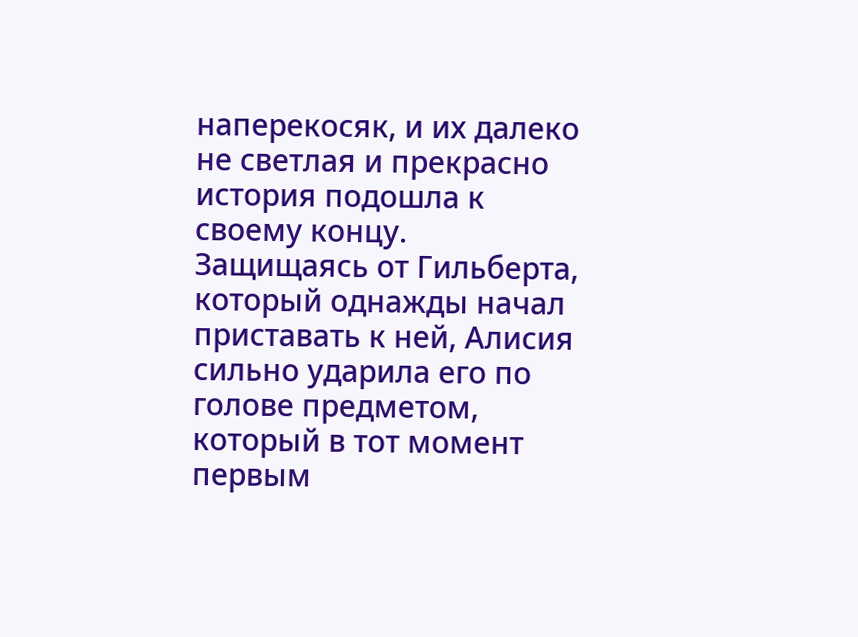наперекосяк, и их далеко не светлая и прекрасно история подошла к своему концу.
Защищаясь от Гильберта, который однажды начал приставать к ней, Алисия сильно ударила его по голове предметом, который в тот момент первым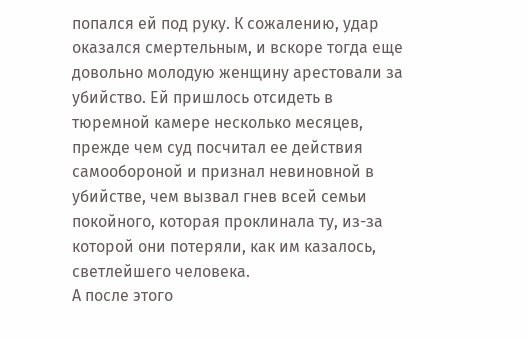попался ей под руку. К сожалению, удар оказался смертельным, и вскоре тогда еще довольно молодую женщину арестовали за убийство. Ей пришлось отсидеть в тюремной камере несколько месяцев, прежде чем суд посчитал ее действия самообороной и признал невиновной в убийстве, чем вызвал гнев всей семьи покойного, которая проклинала ту, из-за которой они потеряли, как им казалось, светлейшего человека.
А после этого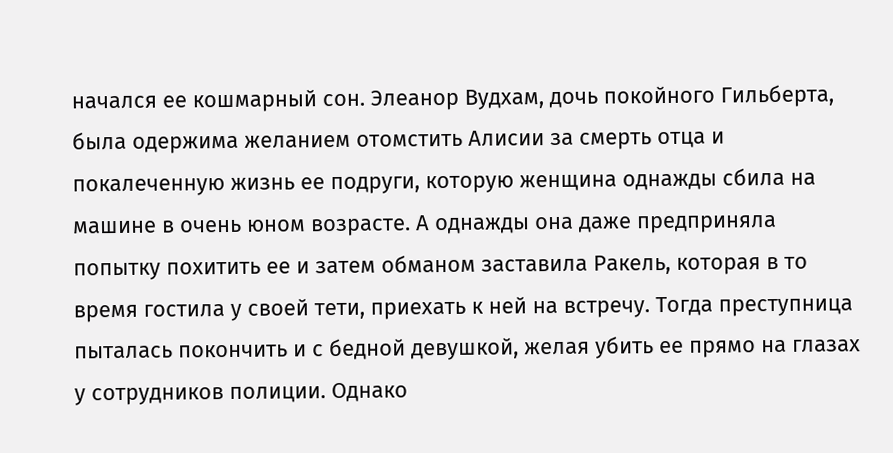начался ее кошмарный сон. Элеанор Вудхам, дочь покойного Гильберта, была одержима желанием отомстить Алисии за смерть отца и покалеченную жизнь ее подруги, которую женщина однажды сбила на машине в очень юном возрасте. А однажды она даже предприняла попытку похитить ее и затем обманом заставила Ракель, которая в то время гостила у своей тети, приехать к ней на встречу. Тогда преступница пыталась покончить и с бедной девушкой, желая убить ее прямо на глазах у сотрудников полиции. Однако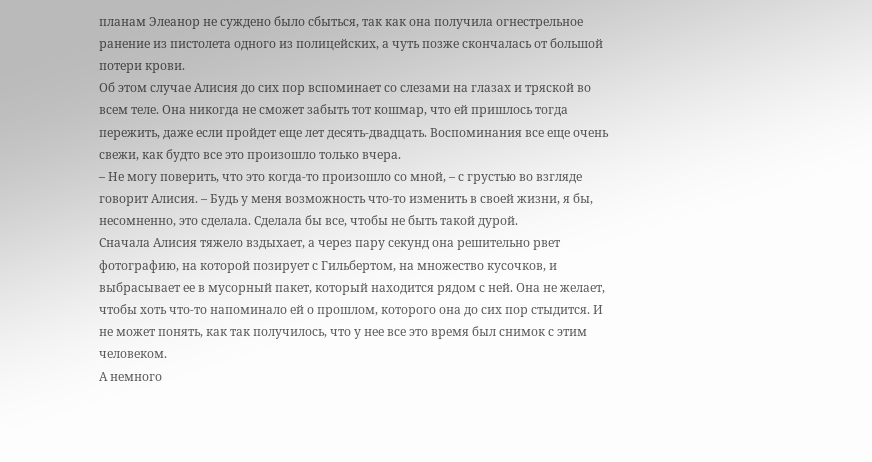планам Элеанор не суждено было сбыться, так как она получила огнестрельное ранение из пистолета одного из полицейских, а чуть позже скончалась от большой потери крови.
Об этом случае Алисия до сих пор вспоминает со слезами на глазах и тряской во всем теле. Она никогда не сможет забыть тот кошмар, что ей пришлось тогда пережить, даже если пройдет еще лет десять-двадцать. Воспоминания все еще очень свежи, как будто все это произошло только вчера.
– Не могу поверить, что это когда-то произошло со мной, – с грустью во взгляде говорит Алисия. – Будь у меня возможность что-то изменить в своей жизни, я бы, несомненно, это сделала. Сделала бы все, чтобы не быть такой дурой.
Сначала Алисия тяжело вздыхает, а через пару секунд она решительно рвет фотографию, на которой позирует с Гильбертом, на множество кусочков, и выбрасывает ее в мусорный пакет, который находится рядом с ней. Она не желает, чтобы хоть что-то напоминало ей о прошлом, которого она до сих пор стыдится. И не может понять, как так получилось, что у нее все это время был снимок с этим человеком.
А немного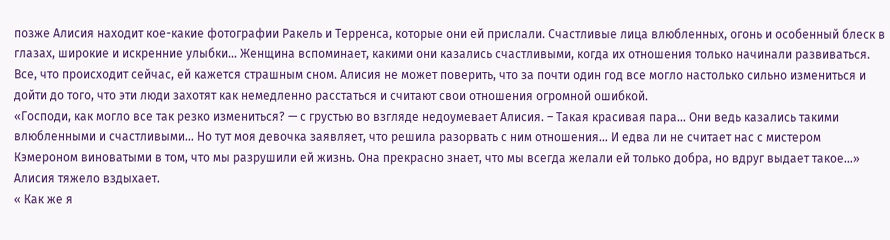позже Алисия находит кое-какие фотографии Ракель и Терренса, которые они ей прислали. Счастливые лица влюбленных, огонь и особенный блеск в глазах, широкие и искренние улыбки… Женщина вспоминает, какими они казались счастливыми, когда их отношения только начинали развиваться. Все, что происходит сейчас, ей кажется страшным сном. Алисия не может поверить, что за почти один год все могло настолько сильно измениться и дойти до того, что эти люди захотят как немедленно расстаться и считают свои отношения огромной ошибкой.
«Господи, как могло все так резко измениться? — с грустью во взгляде недоумевает Алисия. – Такая красивая пара… Они ведь казались такими влюбленными и счастливыми… Но тут моя девочка заявляет, что решила разорвать с ним отношения… И едва ли не считает нас с мистером Кэмероном виноватыми в том, что мы разрушили ей жизнь. Она прекрасно знает, что мы всегда желали ей только добра, но вдруг выдает такое…»
Алисия тяжело вздыхает.
« Как же я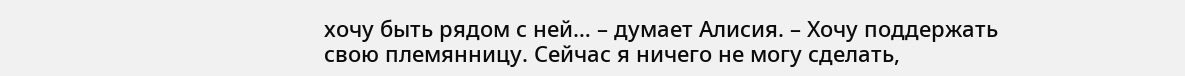хочу быть рядом с ней… – думает Алисия. – Хочу поддержать свою племянницу. Сейчас я ничего не могу сделать,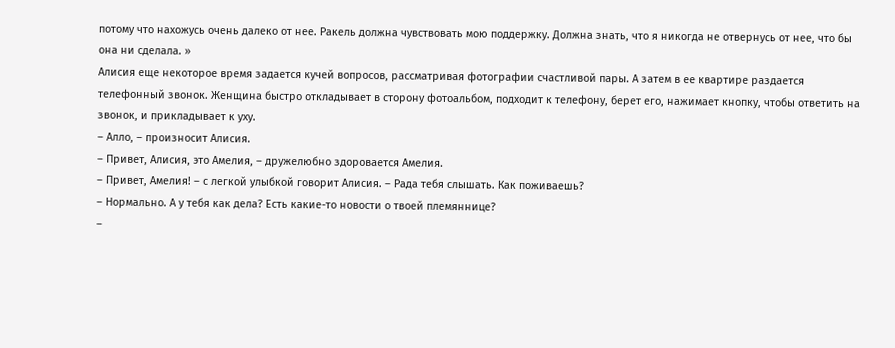потому что нахожусь очень далеко от нее. Ракель должна чувствовать мою поддержку. Должна знать, что я никогда не отвернусь от нее, что бы она ни сделала. »
Алисия еще некоторое время задается кучей вопросов, рассматривая фотографии счастливой пары. А затем в ее квартире раздается телефонный звонок. Женщина быстро откладывает в сторону фотоальбом, подходит к телефону, берет его, нажимает кнопку, чтобы ответить на звонок, и прикладывает к уху.
– Алло, – произносит Алисия.
– Привет, Алисия, это Амелия, – дружелюбно здоровается Амелия.
– Привет, Амелия! – с легкой улыбкой говорит Алисия. – Рада тебя слышать. Как поживаешь?
– Нормально. А у тебя как дела? Есть какие-то новости о твоей племяннице?
–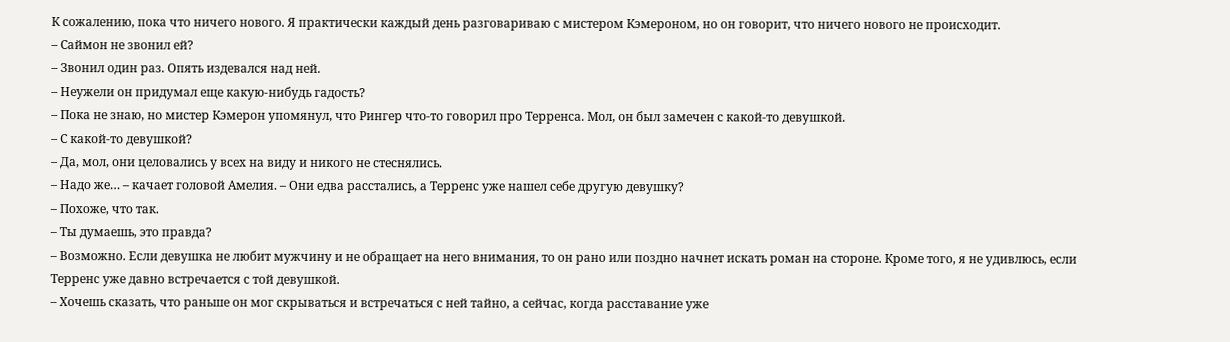К сожалению, пока что ничего нового. Я практически каждый день разговариваю с мистером Кэмероном, но он говорит, что ничего нового не происходит.
– Саймон не звонил ей?
– Звонил один раз. Опять издевался над ней.
– Неужели он придумал еще какую-нибудь гадость?
– Пока не знаю, но мистер Кэмерон упомянул, что Рингер что-то говорил про Терренса. Мол, он был замечен с какой-то девушкой.
– С какой-то девушкой?
– Да, мол, они целовались у всех на виду и никого не стеснялись.
– Надо же… – качает головой Амелия. – Они едва расстались, а Терренс уже нашел себе другую девушку?
– Похоже, что так.
– Ты думаешь, это правда?
– Возможно. Если девушка не любит мужчину и не обращает на него внимания, то он рано или поздно начнет искать роман на стороне. Кроме того, я не удивлюсь, если Терренс уже давно встречается с той девушкой.
– Хочешь сказать, что раньше он мог скрываться и встречаться с ней тайно, а сейчас, когда расставание уже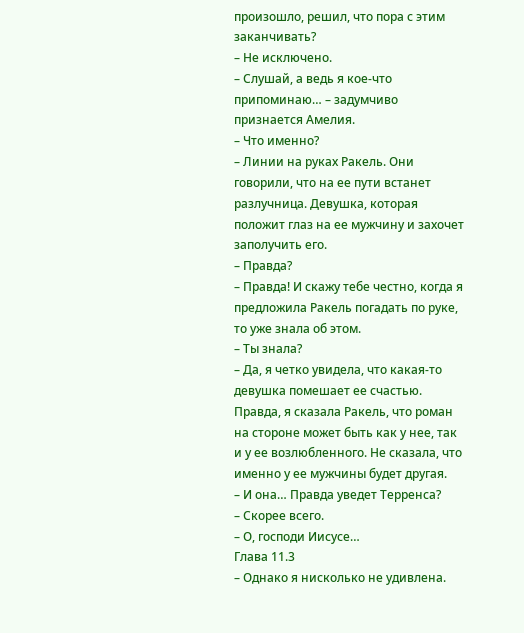произошло, решил, что пора с этим заканчивать?
– Не исключено.
– Слушай, а ведь я кое-что припоминаю… – задумчиво признается Амелия.
– Что именно?
– Линии на руках Ракель. Они говорили, что на ее пути встанет разлучница. Девушка, которая положит глаз на ее мужчину и захочет заполучить его.
– Правда?
– Правда! И скажу тебе честно, когда я предложила Ракель погадать по руке, то уже знала об этом.
– Ты знала?
– Да, я четко увидела, что какая-то девушка помешает ее счастью. Правда, я сказала Ракель, что роман на стороне может быть как у нее, так и у ее возлюбленного. Не сказала, что именно у ее мужчины будет другая.
– И она… Правда уведет Терренса?
– Скорее всего.
– О, господи Иисусе…
Глава 11.3
– Однако я нисколько не удивлена.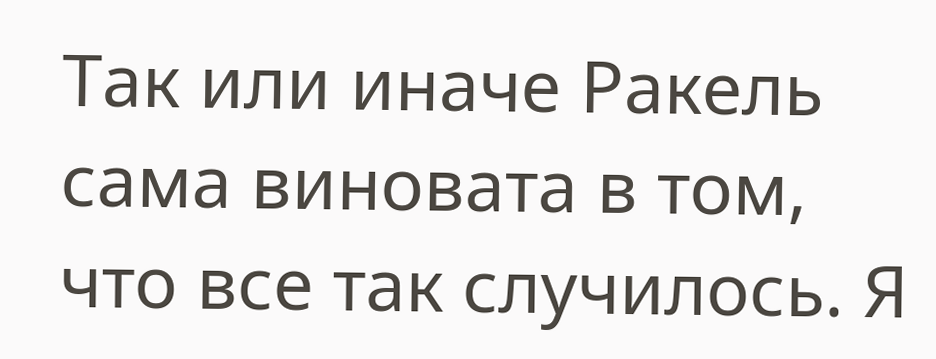Так или иначе Ракель сама виновата в том, что все так случилось. Я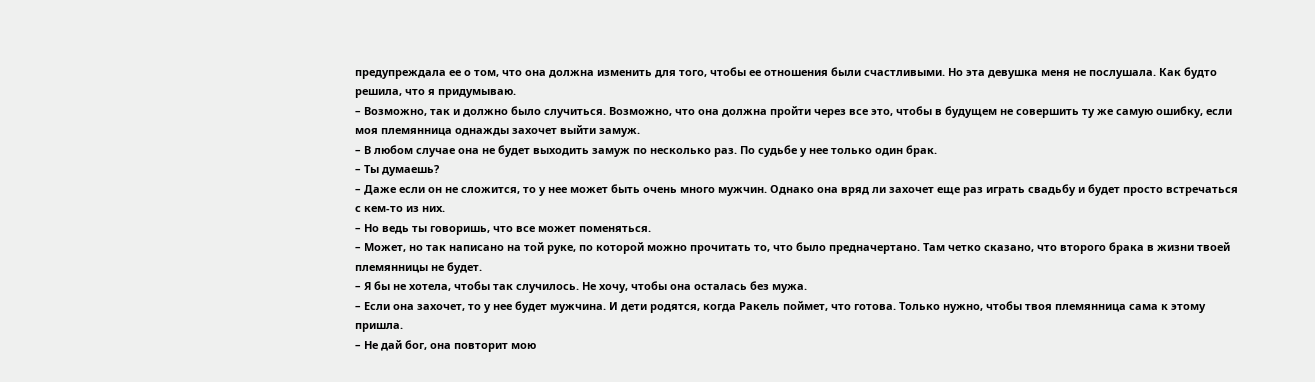предупреждала ее о том, что она должна изменить для того, чтобы ее отношения были счастливыми. Но эта девушка меня не послушала. Как будто решила, что я придумываю.
– Возможно, так и должно было случиться. Возможно, что она должна пройти через все это, чтобы в будущем не совершить ту же самую ошибку, если моя племянница однажды захочет выйти замуж.
– В любом случае она не будет выходить замуж по несколько раз. По судьбе у нее только один брак.
– Ты думаешь?
– Даже если он не сложится, то у нее может быть очень много мужчин. Однако она вряд ли захочет еще раз играть свадьбу и будет просто встречаться с кем-то из них.
– Но ведь ты говоришь, что все может поменяться.
– Может, но так написано на той руке, по которой можно прочитать то, что было предначертано. Там четко сказано, что второго брака в жизни твоей племянницы не будет.
– Я бы не хотела, чтобы так случилось. Не хочу, чтобы она осталась без мужа.
– Если она захочет, то у нее будет мужчина. И дети родятся, когда Ракель поймет, что готова. Только нужно, чтобы твоя племянница сама к этому пришла.
– Не дай бог, она повторит мою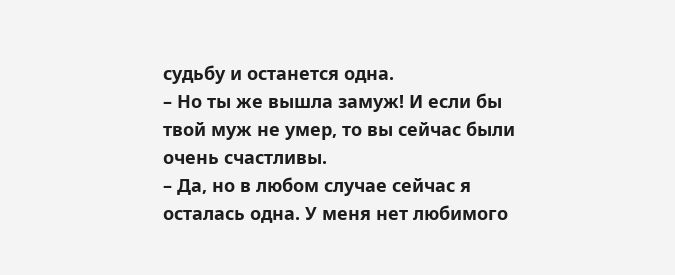судьбу и останется одна.
– Но ты же вышла замуж! И если бы твой муж не умер, то вы сейчас были очень счастливы.
– Да, но в любом случае сейчас я осталась одна. У меня нет любимого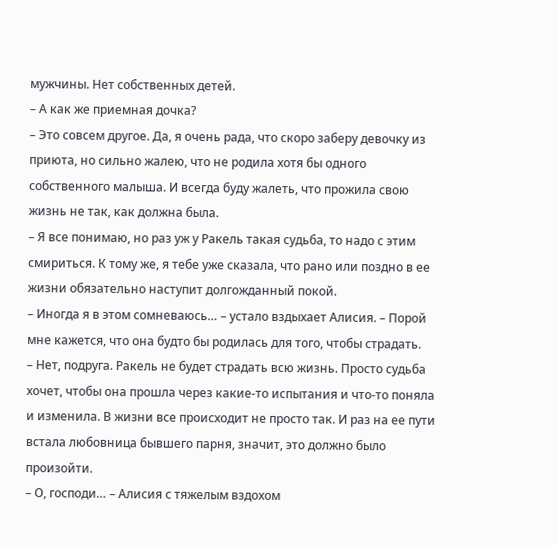мужчины. Нет собственных детей.
– А как же приемная дочка?
– Это совсем другое. Да, я очень рада, что скоро заберу девочку из приюта, но сильно жалею, что не родила хотя бы одного собственного малыша. И всегда буду жалеть, что прожила свою жизнь не так, как должна была.
– Я все понимаю, но раз уж у Ракель такая судьба, то надо с этим смириться. К тому же, я тебе уже сказала, что рано или поздно в ее жизни обязательно наступит долгожданный покой.
– Иногда я в этом сомневаюсь… – устало вздыхает Алисия. – Порой мне кажется, что она будто бы родилась для того, чтобы страдать.
– Нет, подруга. Ракель не будет страдать всю жизнь. Просто судьба хочет, чтобы она прошла через какие-то испытания и что-то поняла и изменила. В жизни все происходит не просто так. И раз на ее пути встала любовница бывшего парня, значит, это должно было произойти.
– О, господи… – Алисия с тяжелым вздохом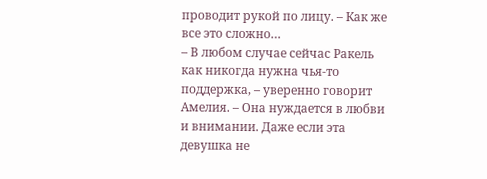проводит рукой по лицу. – Как же все это сложно…
– В любом случае сейчас Ракель как никогда нужна чья-то поддержка, – уверенно говорит Амелия. – Она нуждается в любви и внимании. Даже если эта девушка не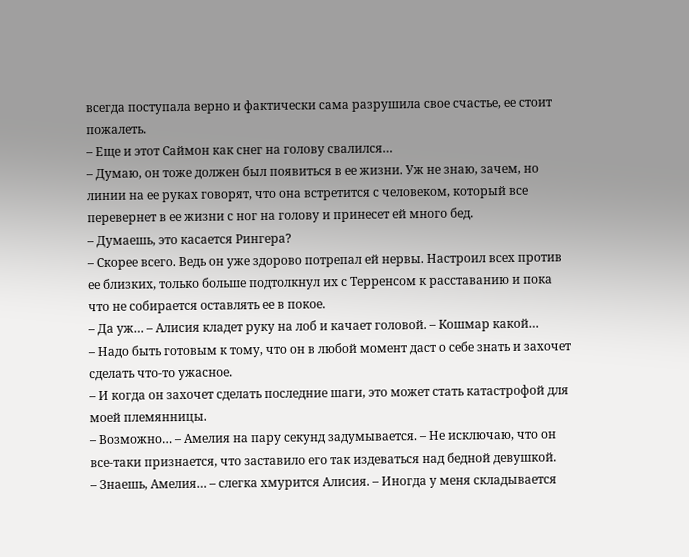всегда поступала верно и фактически сама разрушила свое счастье, ее стоит пожалеть.
– Еще и этот Саймон как снег на голову свалился…
– Думаю, он тоже должен был появиться в ее жизни. Уж не знаю, зачем, но линии на ее руках говорят, что она встретится с человеком, который все перевернет в ее жизни с ног на голову и принесет ей много бед.
– Думаешь, это касается Рингера?
– Скорее всего. Ведь он уже здорово потрепал ей нервы. Настроил всех против ее близких, только больше подтолкнул их с Терренсом к расставанию и пока что не собирается оставлять ее в покое.
– Да уж… – Алисия кладет руку на лоб и качает головой. – Кошмар какой…
– Надо быть готовым к тому, что он в любой момент даст о себе знать и захочет сделать что-то ужасное.
– И когда он захочет сделать последние шаги, это может стать катастрофой для моей племянницы.
– Возможно… – Амелия на пару секунд задумывается. – Не исключаю, что он все-таки признается, что заставило его так издеваться над бедной девушкой.
– Знаешь, Амелия… – слегка хмурится Алисия. – Иногда у меня складывается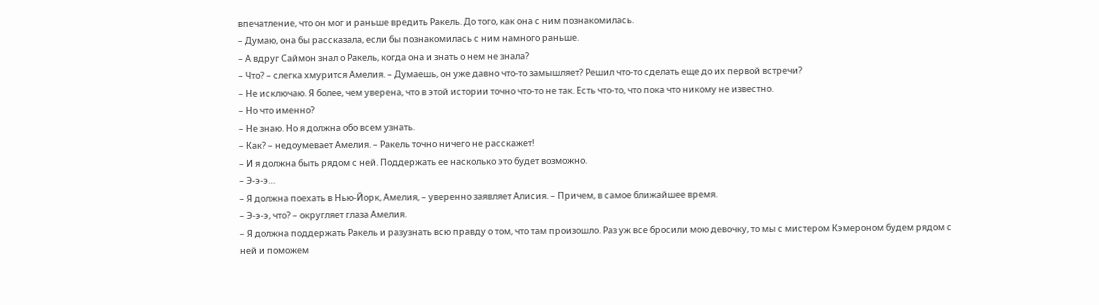впечатление, что он мог и раньше вредить Ракель. До того, как она с ним познакомилась.
– Думаю, она бы рассказала, если бы познакомилась с ним намного раньше.
– А вдруг Саймон знал о Ракель, когда она и знать о нем не знала?
– Что? – слегка хмурится Амелия. – Думаешь, он уже давно что-то замышляет? Решил что-то сделать еще до их первой встречи?
– Не исключаю. Я более, чем уверена, что в этой истории точно что-то не так. Есть что-то, что пока что никому не известно.
– Но что именно?
– Не знаю. Но я должна обо всем узнать.
– Как? – недоумевает Амелия. – Ракель точно ничего не расскажет!
– И я должна быть рядом с ней. Поддержать ее насколько это будет возможно.
– Э-э-э…
– Я должна поехать в Нью-Йорк, Амелия, – уверенно заявляет Алисия. – Причем, в самое ближайшее время.
– Э-э-э, что? – округляет глаза Амелия.
– Я должна поддержать Ракель и разузнать всю правду о том, что там произошло. Раз уж все бросили мою девочку, то мы с мистером Кэмероном будем рядом с ней и поможем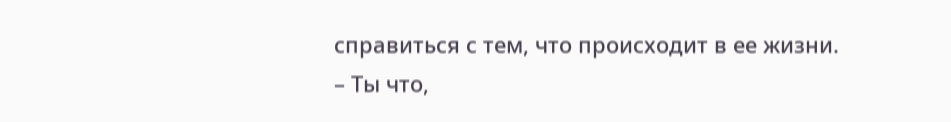справиться с тем, что происходит в ее жизни.
– Ты что,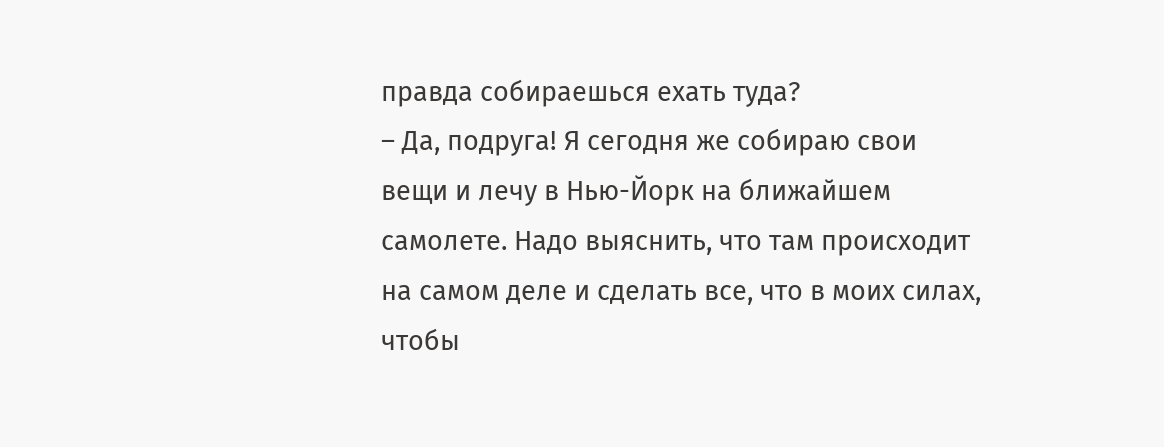правда собираешься ехать туда?
– Да, подруга! Я сегодня же собираю свои вещи и лечу в Нью-Йорк на ближайшем самолете. Надо выяснить, что там происходит на самом деле и сделать все, что в моих силах, чтобы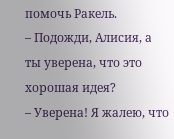помочь Ракель.
– Подожди, Алисия, а ты уверена, что это хорошая идея?
– Уверена! Я жалею, что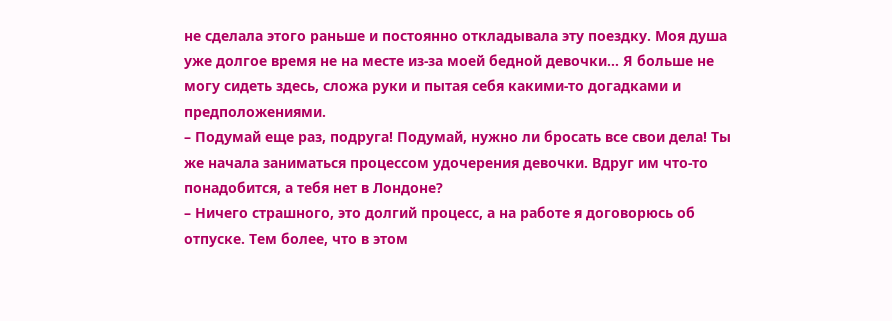не сделала этого раньше и постоянно откладывала эту поездку. Моя душа уже долгое время не на месте из-за моей бедной девочки… Я больше не могу сидеть здесь, сложа руки и пытая себя какими-то догадками и предположениями.
– Подумай еще раз, подруга! Подумай, нужно ли бросать все свои дела! Ты же начала заниматься процессом удочерения девочки. Вдруг им что-то понадобится, а тебя нет в Лондоне?
– Ничего страшного, это долгий процесс, а на работе я договорюсь об отпуске. Тем более, что в этом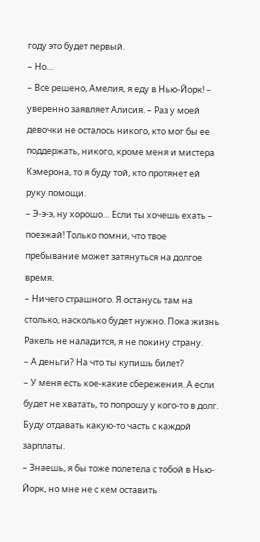году это будет первый.
– Но…
– Все решено, Амелия, я еду в Нью-Йорк! – уверенно заявляет Алисия. – Раз у моей девочки не осталось никого, кто мог бы ее поддержать, никого, кроме меня и мистера Кэмерона, то я буду той, кто протянет ей руку помощи.
– Э-э-э, ну хорошо… Если ты хочешь ехать – поезжай! Только помни, что твое пребывание может затянуться на долгое время.
– Ничего страшного. Я останусь там на столько, насколько будет нужно. Пока жизнь Ракель не наладится, я не покину страну.
– А деньги? На что ты купишь билет?
– У меня есть кое-какие сбережения. А если будет не хватать, то попрошу у кого-то в долг. Буду отдавать какую-то часть с каждой зарплаты.
– Знаешь, я бы тоже полетела с тобой в Нью-Йорк, но мне не с кем оставить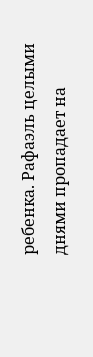ребенка. Рафаэль целыми днями пропадает на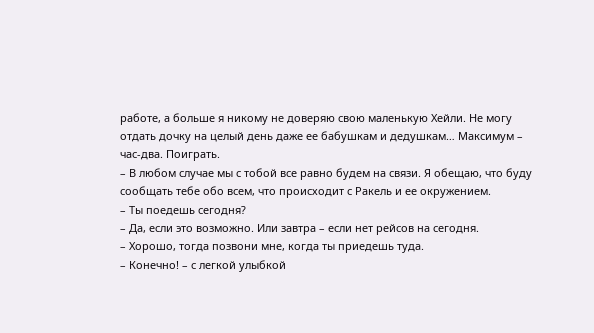работе, а больше я никому не доверяю свою маленькую Хейли. Не могу отдать дочку на целый день даже ее бабушкам и дедушкам… Максимум – час-два. Поиграть.
– В любом случае мы с тобой все равно будем на связи. Я обещаю, что буду сообщать тебе обо всем, что происходит с Ракель и ее окружением.
– Ты поедешь сегодня?
– Да, если это возможно. Или завтра – если нет рейсов на сегодня.
– Хорошо, тогда позвони мне, когда ты приедешь туда.
– Конечно! – с легкой улыбкой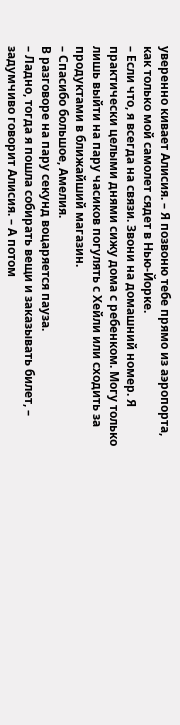уверенно кивает Алисия. – Я позвоню тебе прямо из аэропорта, как только мой самолет сядет в Нью-Йорке.
– Если что, я всегда на связи. Звони на домашний номер. Я практически целыми днями сижу дома с ребенком. Могу только лишь выйти на пару часиков погулять с Хейли или сходить за продуктами в ближайший магазин.
– Спасибо большое, Амелия.
В разговоре на пару секунд воцаряется пауза.
– Ладно, тогда я пошла собирать вещи и заказывать билет, – задумчиво говорит Алисия. – А потом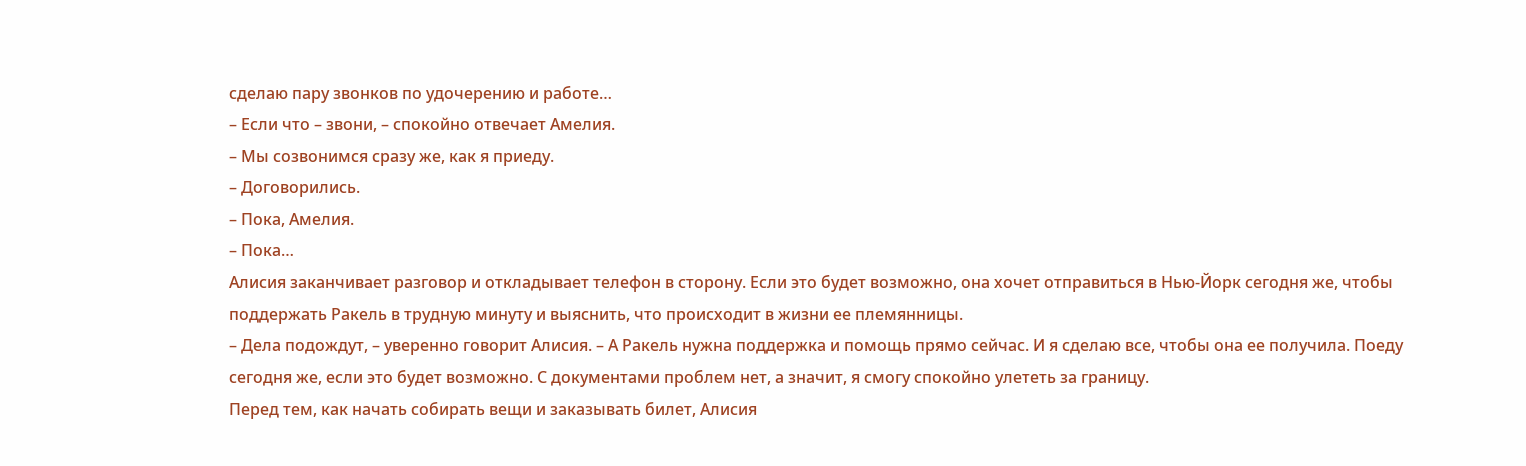сделаю пару звонков по удочерению и работе…
– Если что – звони, – спокойно отвечает Амелия.
– Мы созвонимся сразу же, как я приеду.
– Договорились.
– Пока, Амелия.
– Пока…
Алисия заканчивает разговор и откладывает телефон в сторону. Если это будет возможно, она хочет отправиться в Нью-Йорк сегодня же, чтобы поддержать Ракель в трудную минуту и выяснить, что происходит в жизни ее племянницы.
– Дела подождут, – уверенно говорит Алисия. – А Ракель нужна поддержка и помощь прямо сейчас. И я сделаю все, чтобы она ее получила. Поеду сегодня же, если это будет возможно. С документами проблем нет, а значит, я смогу спокойно улететь за границу.
Перед тем, как начать собирать вещи и заказывать билет, Алисия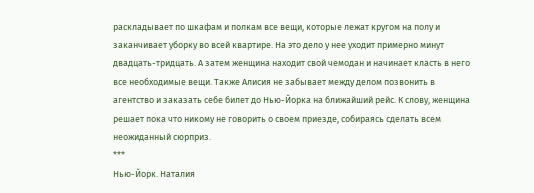раскладывает по шкафам и полкам все вещи, которые лежат кругом на полу и заканчивает уборку во всей квартире. На это дело у нее уходит примерно минут двадцать-тридцать. А затем женщина находит свой чемодан и начинает класть в него все необходимые вещи. Также Алисия не забывает между делом позвонить в агентство и заказать себе билет до Нью-Йорка на ближайший рейс. К слову, женщина решает пока что никому не говорить о своем приезде, собираясь сделать всем неожиданный сюрприз.
***
Нью-Йорк. Наталия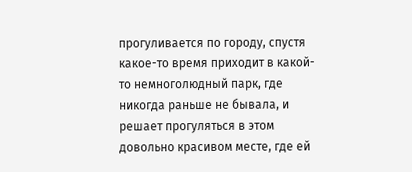прогуливается по городу, спустя какое-то время приходит в какой-то немноголюдный парк, где никогда раньше не бывала, и решает прогуляться в этом довольно красивом месте, где ей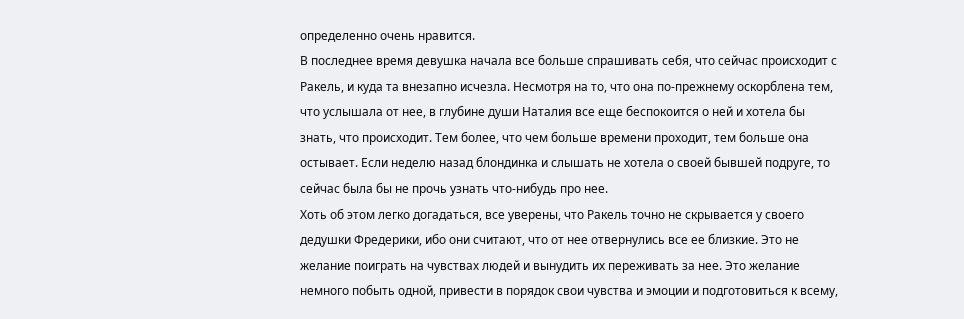определенно очень нравится.
В последнее время девушка начала все больше спрашивать себя, что сейчас происходит с Ракель, и куда та внезапно исчезла. Несмотря на то, что она по-прежнему оскорблена тем, что услышала от нее, в глубине души Наталия все еще беспокоится о ней и хотела бы знать, что происходит. Тем более, что чем больше времени проходит, тем больше она остывает. Если неделю назад блондинка и слышать не хотела о своей бывшей подруге, то сейчас была бы не прочь узнать что-нибудь про нее.
Хоть об этом легко догадаться, все уверены, что Ракель точно не скрывается у своего дедушки Фредерики, ибо они считают, что от нее отвернулись все ее близкие. Это не желание поиграть на чувствах людей и вынудить их переживать за нее. Это желание немного побыть одной, привести в порядок свои чувства и эмоции и подготовиться к всему,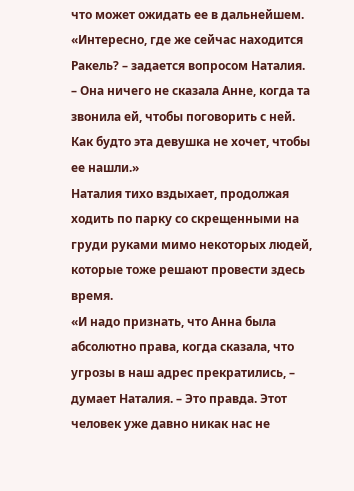что может ожидать ее в дальнейшем.
«Интересно, где же сейчас находится Ракель? – задается вопросом Наталия. – Она ничего не сказала Анне, когда та звонила ей, чтобы поговорить с ней. Как будто эта девушка не хочет, чтобы ее нашли.»
Наталия тихо вздыхает, продолжая ходить по парку со скрещенными на груди руками мимо некоторых людей, которые тоже решают провести здесь время.
«И надо признать, что Анна была абсолютно права, когда сказала, что угрозы в наш адрес прекратились, – думает Наталия. – Это правда. Этот человек уже давно никак нас не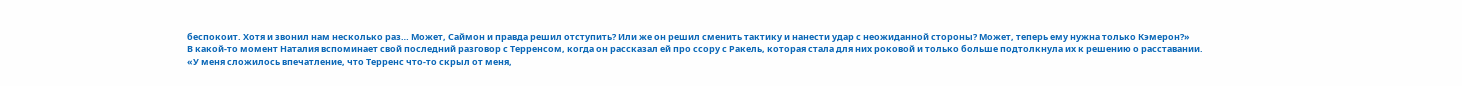беспокоит. Хотя и звонил нам несколько раз… Может, Саймон и правда решил отступить? Или же он решил сменить тактику и нанести удар с неожиданной стороны? Может, теперь ему нужна только Кэмерон?»
В какой-то момент Наталия вспоминает свой последний разговор с Терренсом, когда он рассказал ей про ссору с Ракель, которая стала для них роковой и только больше подтолкнула их к решению о расставании.
«У меня сложилось впечатление, что Терренс что-то скрыл от меня,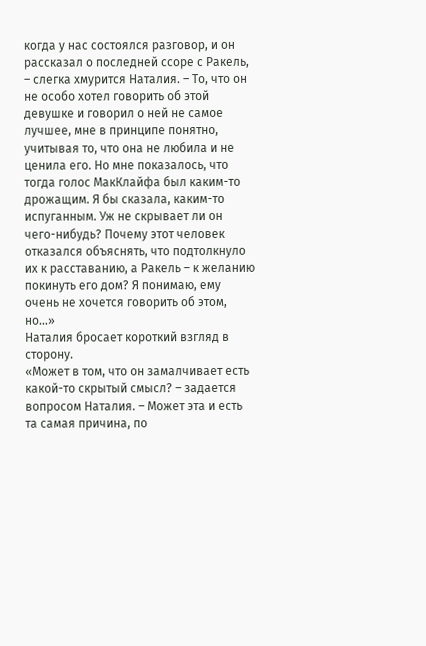когда у нас состоялся разговор, и он рассказал о последней ссоре с Ракель, – слегка хмурится Наталия. – То, что он не особо хотел говорить об этой девушке и говорил о ней не самое лучшее, мне в принципе понятно, учитывая то, что она не любила и не ценила его. Но мне показалось, что тогда голос МакКлайфа был каким-то дрожащим. Я бы сказала, каким-то испуганным. Уж не скрывает ли он чего-нибудь? Почему этот человек отказался объяснять, что подтолкнуло их к расставанию, а Ракель – к желанию покинуть его дом? Я понимаю, ему очень не хочется говорить об этом, но…»
Наталия бросает короткий взгляд в сторону.
«Может в том, что он замалчивает есть какой-то скрытый смысл? – задается вопросом Наталия. – Может эта и есть та самая причина, по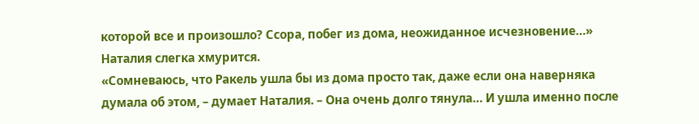которой все и произошло? Ссора, побег из дома, неожиданное исчезновение…»
Наталия слегка хмурится.
«Сомневаюсь, что Ракель ушла бы из дома просто так, даже если она наверняка думала об этом, – думает Наталия. – Она очень долго тянула… И ушла именно после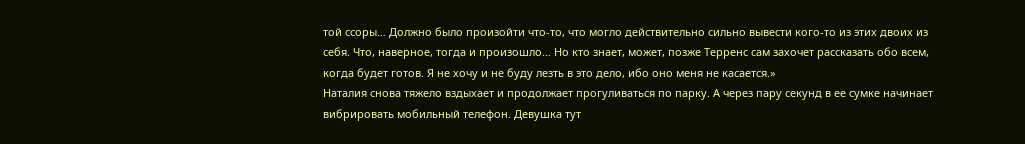той ссоры… Должно было произойти что-то, что могло действительно сильно вывести кого-то из этих двоих из себя. Что, наверное, тогда и произошло… Но кто знает, может, позже Терренс сам захочет рассказать обо всем, когда будет готов. Я не хочу и не буду лезть в это дело, ибо оно меня не касается.»
Наталия снова тяжело вздыхает и продолжает прогуливаться по парку. А через пару секунд в ее сумке начинает вибрировать мобильный телефон. Девушка тут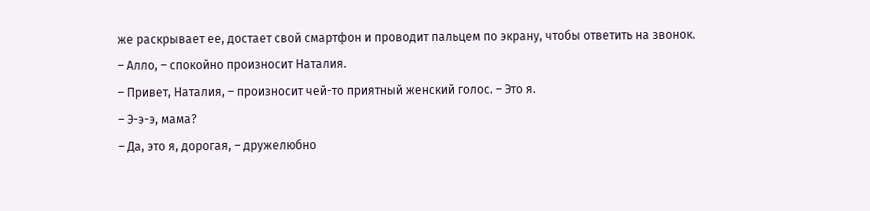же раскрывает ее, достает свой смартфон и проводит пальцем по экрану, чтобы ответить на звонок.
– Алло, – спокойно произносит Наталия.
– Привет, Наталия, – произносит чей-то приятный женский голос. – Это я.
– Э-э-э, мама?
– Да, это я, дорогая, – дружелюбно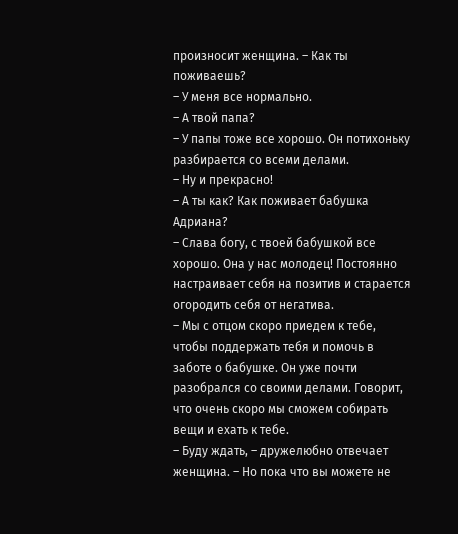произносит женщина. – Как ты поживаешь?
– У меня все нормально.
– А твой папа?
– У папы тоже все хорошо. Он потихоньку разбирается со всеми делами.
– Ну и прекрасно!
– А ты как? Как поживает бабушка Адриана?
– Слава богу, с твоей бабушкой все хорошо. Она у нас молодец! Постоянно настраивает себя на позитив и старается огородить себя от негатива.
– Мы с отцом скоро приедем к тебе, чтобы поддержать тебя и помочь в заботе о бабушке. Он уже почти разобрался со своими делами. Говорит, что очень скоро мы сможем собирать вещи и ехать к тебе.
– Буду ждать, – дружелюбно отвечает женщина. – Но пока что вы можете не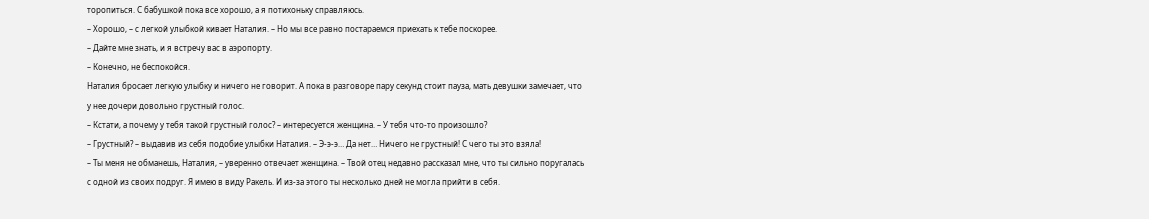торопиться. С бабушкой пока все хорошо, а я потихоньку справляюсь.
– Хорошо, – с легкой улыбкой кивает Наталия. – Но мы все равно постараемся приехать к тебе поскорее.
– Дайте мне знать, и я встречу вас в аэропорту.
– Конечно, не беспокойся.
Наталия бросает легкую улыбку и ничего не говорит. А пока в разговоре пару секунд стоит пауза, мать девушки замечает, что у нее дочери довольно грустный голос.
– Кстати, а почему у тебя такой грустный голос? – интересуется женщина. – У тебя что-то произошло?
– Грустный? – выдавив из себя подобие улыбки Наталия. – Э-э-э… Да нет… Ничего не грустный! С чего ты это взяла!
– Ты меня не обманешь, Наталия, – уверенно отвечает женщина. – Твой отец недавно рассказал мне, что ты сильно поругалась с одной из своих подруг. Я имею в виду Ракель. И из-за этого ты несколько дней не могла прийти в себя.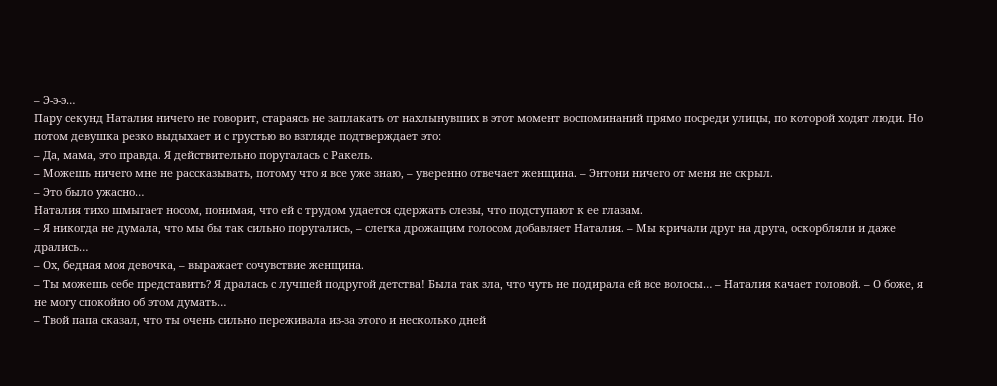– Э-э-э…
Пару секунд Наталия ничего не говорит, стараясь не заплакать от нахлынувших в этот момент воспоминаний прямо посреди улицы, по которой ходят люди. Но потом девушка резко выдыхает и с грустью во взгляде подтверждает это:
– Да, мама, это правда. Я действительно поругалась с Ракель.
– Можешь ничего мне не рассказывать, потому что я все уже знаю, – уверенно отвечает женщина. – Энтони ничего от меня не скрыл.
– Это было ужасно…
Наталия тихо шмыгает носом, понимая, что ей с трудом удается сдержать слезы, что подступают к ее глазам.
– Я никогда не думала, что мы бы так сильно поругались, – слегка дрожащим голосом добавляет Наталия. – Мы кричали друг на друга, оскорбляли и даже дрались…
– Ох, бедная моя девочка, – выражает сочувствие женщина.
– Ты можешь себе представить? Я дралась с лучшей подругой детства! Была так зла, что чуть не подирала ей все волосы… – Наталия качает головой. – О боже, я не могу спокойно об этом думать…
– Твой папа сказал, что ты очень сильно переживала из-за этого и несколько дней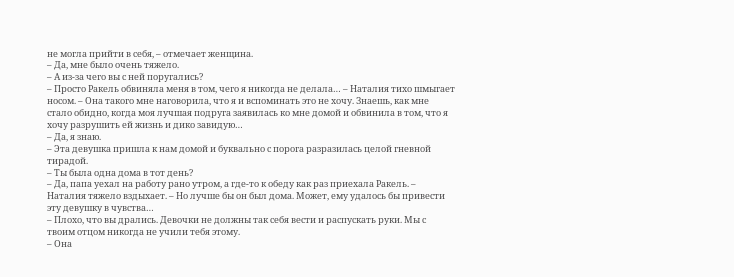не могла прийти в себя, – отмечает женщина.
– Да, мне было очень тяжело.
– А из-за чего вы с ней поругались?
– Просто Ракель обвиняла меня в том, чего я никогда не делала… – Наталия тихо шмыгает носом. – Она такого мне наговорила, что я и вспоминать это не хочу. Знаешь, как мне стало обидно, когда моя лучшая подруга заявилась ко мне домой и обвинила в том, что я хочу разрушить ей жизнь и дико завидую…
– Да, я знаю.
– Эта девушка пришла к нам домой и буквально с порога разразилась целой гневной тирадой.
– Ты была одна дома в тот день?
– Да, папа уехал на работу рано утром, а где-то к обеду как раз приехала Ракель. – Наталия тяжело вздыхает. – Но лучше бы он был дома. Может, ему удалось бы привести эту девушку в чувства…
– Плохо, что вы дрались. Девочки не должны так себя вести и распускать руки. Мы с твоим отцом никогда не учили тебя этому.
– Она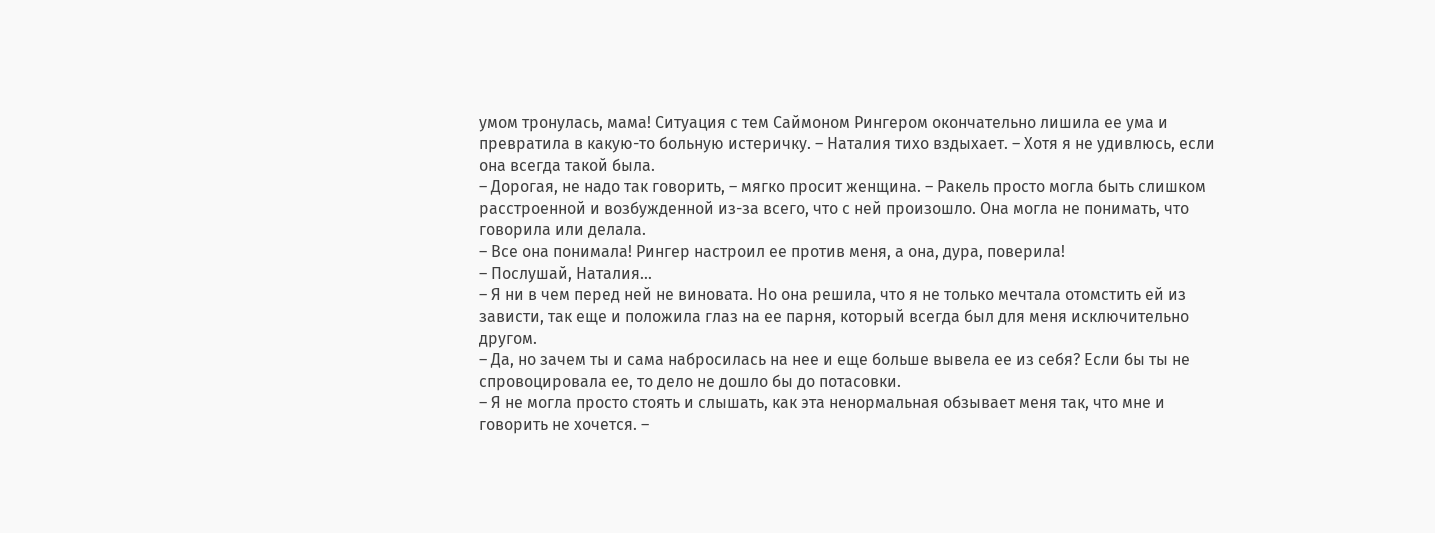умом тронулась, мама! Ситуация с тем Саймоном Рингером окончательно лишила ее ума и превратила в какую-то больную истеричку. – Наталия тихо вздыхает. – Хотя я не удивлюсь, если она всегда такой была.
– Дорогая, не надо так говорить, – мягко просит женщина. – Ракель просто могла быть слишком расстроенной и возбужденной из-за всего, что с ней произошло. Она могла не понимать, что говорила или делала.
– Все она понимала! Рингер настроил ее против меня, а она, дура, поверила!
– Послушай, Наталия…
– Я ни в чем перед ней не виновата. Но она решила, что я не только мечтала отомстить ей из зависти, так еще и положила глаз на ее парня, который всегда был для меня исключительно другом.
– Да, но зачем ты и сама набросилась на нее и еще больше вывела ее из себя? Если бы ты не спровоцировала ее, то дело не дошло бы до потасовки.
– Я не могла просто стоять и слышать, как эта ненормальная обзывает меня так, что мне и говорить не хочется. –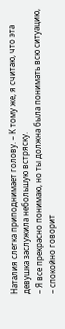Наталия слегка приподнимает голову. – К тому же, я считаю, что эта девушка заслужила небольшую встряску.
– Я все прекрасно понимаю, но ты должна была понимать всю ситуацию, – спокойно говорит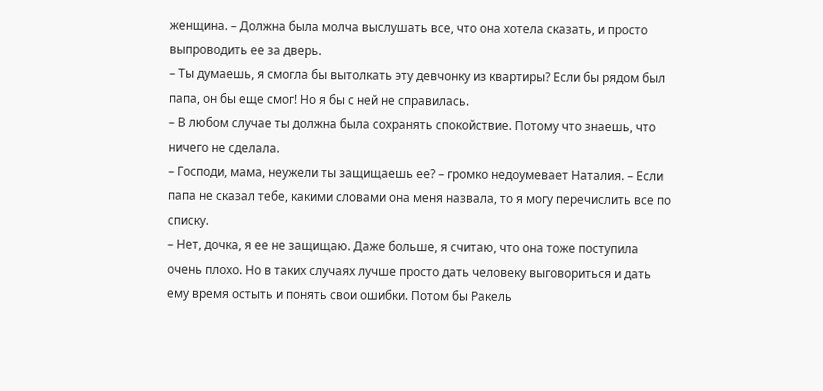женщина. – Должна была молча выслушать все, что она хотела сказать, и просто выпроводить ее за дверь.
– Ты думаешь, я смогла бы вытолкать эту девчонку из квартиры? Если бы рядом был папа, он бы еще смог! Но я бы с ней не справилась.
– В любом случае ты должна была сохранять спокойствие. Потому что знаешь, что ничего не сделала.
– Господи, мама, неужели ты защищаешь ее? – громко недоумевает Наталия. – Если папа не сказал тебе, какими словами она меня назвала, то я могу перечислить все по списку.
– Нет, дочка, я ее не защищаю. Даже больше, я считаю, что она тоже поступила очень плохо. Но в таких случаях лучше просто дать человеку выговориться и дать ему время остыть и понять свои ошибки. Потом бы Ракель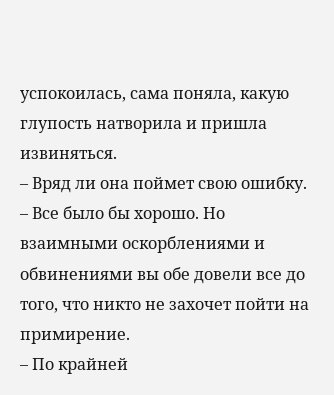успокоилась, сама поняла, какую глупость натворила и пришла извиняться.
– Вряд ли она поймет свою ошибку.
– Все было бы хорошо. Но взаимными оскорблениями и обвинениями вы обе довели все до того, что никто не захочет пойти на примирение.
– По крайней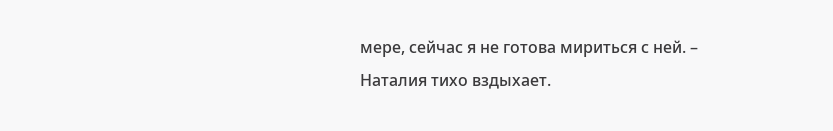мере, сейчас я не готова мириться с ней. – Наталия тихо вздыхает.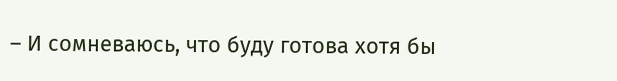– И сомневаюсь, что буду готова хотя бы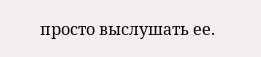просто выслушать ее.